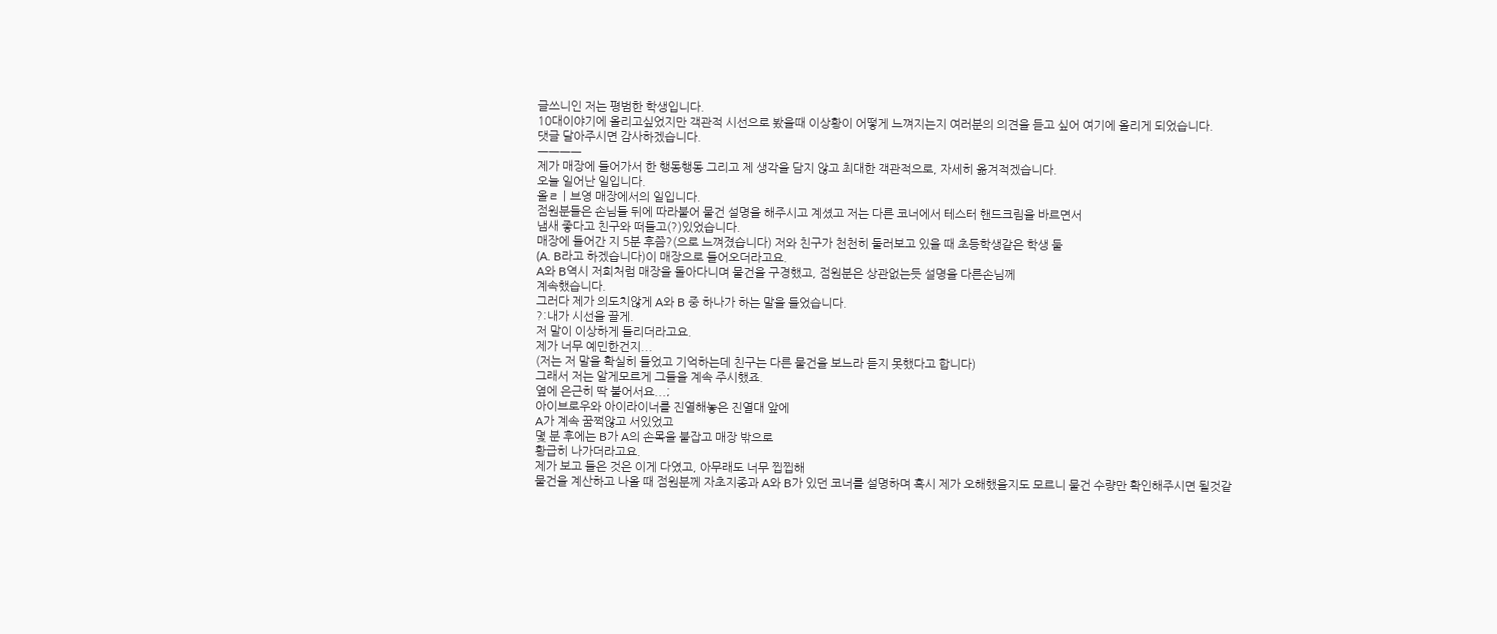글쓰니인 저는 평범한 학생입니다.
10대이야기에 올리고싶었지만 객관적 시선으로 봤을때 이상황이 어떻게 느껴지는지 여러분의 의견을 듣고 싶어 여기에 올리게 되었습니다.
댓글 달아주시면 감사하겠습니다.
ㅡㅡㅡㅡ
제가 매장에 들어가서 한 행동행동 그리고 제 생각을 담지 않고 최대한 객관적으로, 자세히 옮겨적겠습니다.
오늘 일어난 일입니다.
올ㄹㅣ브영 매장에서의 일입니다.
점원분들은 손님들 뒤에 따라붙어 물건 설명을 해주시고 계셨고 저는 다른 코너에서 테스터 핸드크림을 바르면서
냄새 좋다고 친구와 떠들고(?)있었습니다.
매장에 들어간 지 5분 후쯤?(으로 느껴졌습니다) 저와 친구가 천천히 둘러보고 있을 때 초등학생같은 학생 둘
(A. B라고 하겠습니다)이 매장으로 들어오더라고요.
A와 B역시 저희처럼 매장을 돌아다니며 물건을 구경했고, 점원분은 상관없는듯 설명을 다른손님께
계속했습니다.
그러다 제가 의도치않게 A와 B 중 하나가 하는 말을 들었습니다.
?:내가 시선을 끌게.
저 말이 이상하게 들리더라고요.
제가 너무 예민한건지...
(저는 저 말을 확실히 들었고 기억하는데 친구는 다른 물건을 보느라 듣지 못했다고 합니다)
그래서 저는 알게모르게 그들을 계속 주시했죠.
옆에 은근히 딱 붙어서요...;
아이브로우와 아이라이너를 진열해놓은 진열대 앞에
A가 계속 꿈쩍않고 서있었고
몇 분 후에는 B가 A의 손목을 붙잡고 매장 밖으로
황급히 나가더라고요.
제가 보고 들은 것은 이게 다였고, 아무래도 너무 찝찝해
물건을 계산하고 나올 때 점원분께 자초지종과 A와 B가 있던 코너를 설명하며 혹시 제가 오해했을지도 모르니 물건 수량만 확인해주시면 될것같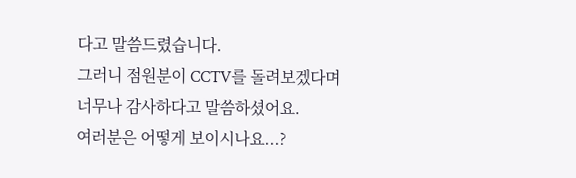다고 말씀드렸습니다.
그러니 점원분이 CCTV를 돌려보겠다며
너무나 감사하다고 말씀하셨어요.
여러분은 어떻게 보이시나요...?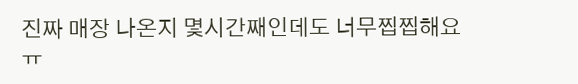진짜 매장 나온지 몇시간째인데도 너무찝찝해요ㅠ